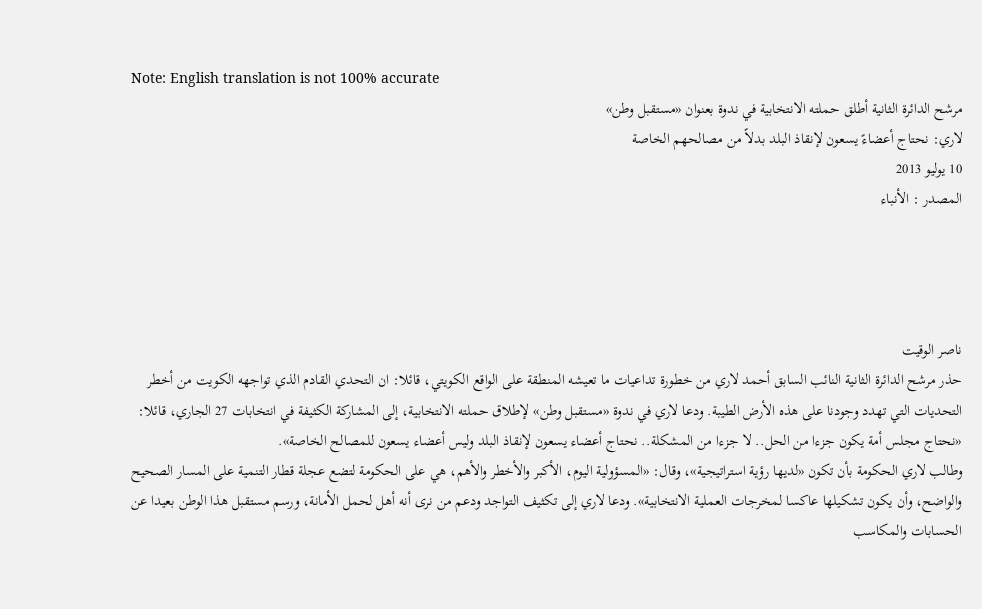Note: English translation is not 100% accurate
مرشح الدائرة الثانية أطلق حملته الانتخابية في ندوة بعنوان «مستقبل وطن»
لاري: نحتاج أعضاءً يسعون لإنقاذ البلد بدلاً من مصالحهم الخاصة
10 يوليو 2013
المصدر : الأنباء




ناصر الوقيت
حذر مرشح الدائرة الثانية النائب السابق أحمد لاري من خطورة تداعيات ما تعيشه المنطقة على الواقع الكويتي، قائلا: ان التحدي القادم الذي تواجهه الكويت من أخطر التحديات التي تهدد وجودنا على هذه الأرض الطيبة. ودعا لاري في ندوة «مستقبل وطن» لإطلاق حملته الانتخابية، إلى المشاركة الكثيفة في انتخابات 27 الجاري، قائلا: «نحتاج مجلس أمة يكون جزءا من الحل.. لا جزءا من المشكلة.. نحتاج أعضاء يسعون لإنقاذ البلد وليس أعضاء يسعون للمصالح الخاصة».
وطالب لاري الحكومة بأن تكون «لديها رؤية استراتيجية»، وقال: «المسؤولية اليوم، الأكبر والأخطر والأهم، هي على الحكومة لتضع عجلة قطار التنمية على المسار الصحيح والواضح، وأن يكون تشكيلها عاكسا لمخرجات العملية الانتخابية». ودعا لاري إلى تكثيف التواجد ودعم من نرى أنه أهل لحمل الأمانة، ورسم مستقبل هذا الوطن بعيدا عن الحسابات والمكاسب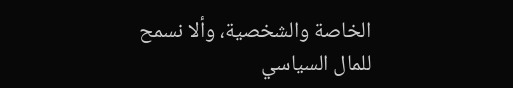الخاصة والشخصية، وألا نسمح للمال السياسي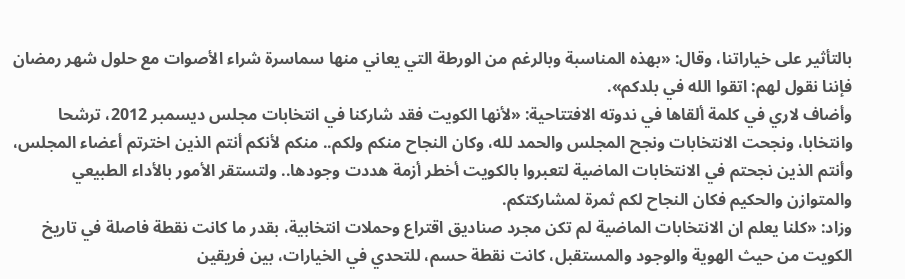بالتأثير على خياراتنا، وقال: «بهذه المناسبة وبالرغم من الورطة التي يعاني منها سماسرة شراء الأصوات مع حلول شهر رمضان فإننا نقول لهم: اتقوا الله في بلدكم».
وأضاف لاري في كلمة ألقاها في ندوته الافتتاحية: «لأنها الكويت فقد شاركنا في انتخابات مجلس ديسمبر 2012، ترشحا وانتخابا، ونجحت الانتخابات ونجح المجلس والحمد لله، وكان النجاح منكم ولكم.. منكم لأنكم أنتم الذين اخترتم أعضاء المجلس، وأنتم الذين نجحتم في الانتخابات الماضية لتعبروا بالكويت أخطر أزمة هددت وجودها.. ولتستقر الأمور بالأداء الطبيعي والمتوازن والحكيم فكان النجاح لكم ثمرة لمشاركتكم.
وزاد: «كلنا يعلم ان الانتخابات الماضية لم تكن مجرد صناديق اقتراع وحملات انتخابية، بقدر ما كانت نقطة فاصلة في تاريخ الكويت من حيث الهوية والوجود والمستقبل، كانت نقطة حسم، للتحدي في الخيارات، بين فريقين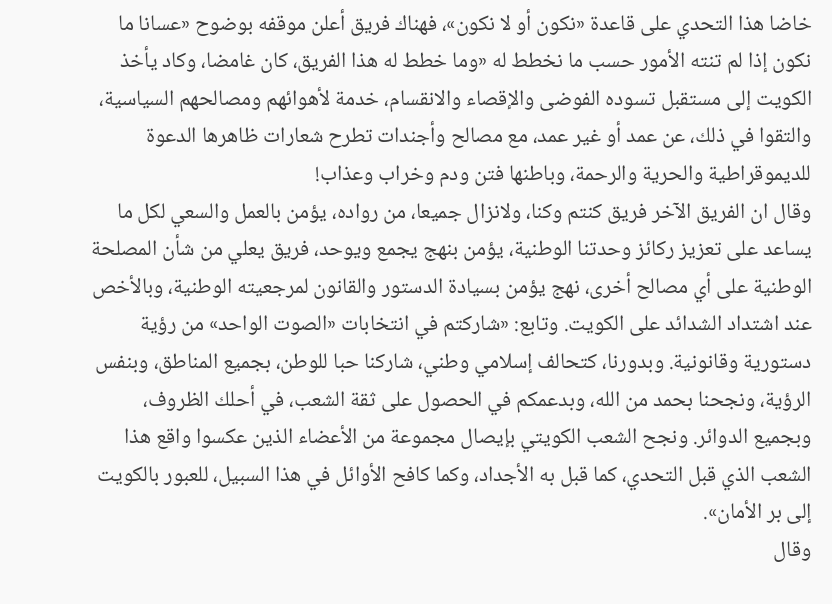خاضا هذا التحدي على قاعدة «نكون أو لا نكون»، فهناك فريق أعلن موقفه بوضوح «عسانا ما نكون إذا لم تنته الأمور حسب ما نخطط له «وما خطط له هذا الفريق، كان غامضا، وكاد يأخذ الكويت إلى مستقبل تسوده الفوضى والإقصاء والانقسام، خدمة لأهوائهم ومصالحهم السياسية، والتقوا في ذلك، عن عمد أو غير عمد، مع مصالح وأجندات تطرح شعارات ظاهرها الدعوة للديموقراطية والحرية والرحمة، وباطنها فتن ودم وخراب وعذاب!
وقال ان الفريق الآخر فريق كنتم وكنا، ولانزال جميعا، من رواده، يؤمن بالعمل والسعي لكل ما يساعد على تعزيز ركائز وحدتنا الوطنية، يؤمن بنهج يجمع ويوحد، فريق يعلي من شأن المصلحة الوطنية على أي مصالح أخرى، نهج يؤمن بسيادة الدستور والقانون لمرجعيته الوطنية، وبالأخص عند اشتداد الشدائد على الكويت. وتابع: «شاركتم في انتخابات «الصوت الواحد» من رؤية دستورية وقانونية. وبدورنا، كتحالف إسلامي وطني، شاركنا حبا للوطن، بجميع المناطق، وبنفس الرؤية، ونجحنا بحمد من الله، وبدعمكم في الحصول على ثقة الشعب، في أحلك الظروف، وبجميع الدوائر. ونجح الشعب الكويتي بإيصال مجموعة من الأعضاء الذين عكسوا واقع هذا الشعب الذي قبل التحدي، كما قبل به الأجداد، وكما كافح الأوائل في هذا السبيل، للعبور بالكويت إلى بر الأمان».
وقال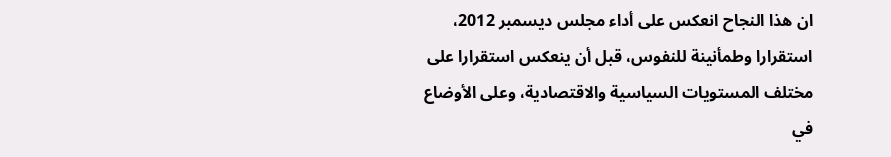ان هذا النجاح انعكس على أداء مجلس ديسمبر 2012، استقرارا وطمأنينة للنفوس، قبل أن ينعكس استقرارا على مختلف المستويات السياسية والاقتصادية، وعلى الأوضاع في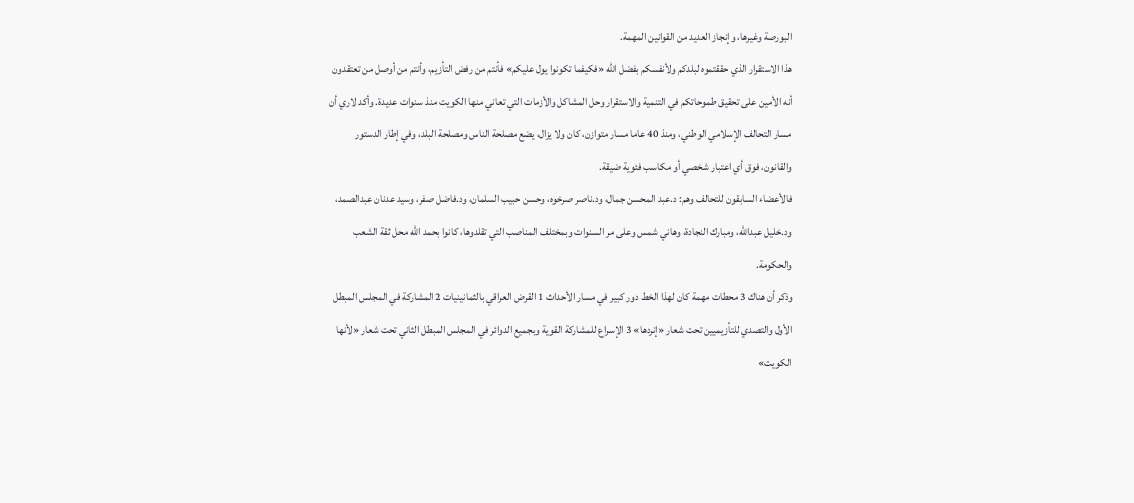البورصة وغيرها، وإنجاز العديد من القوانين المهمة.
هذا الاستقرار الذي حققتموه لبلدكم ولأنفسكم بفضل الله «فكيفما تكونوا يول عليكم» فأنتم من رفض التأزيم، وأنتم من أوصل من تعتقدون أنه الأمين على تحقيق طموحاتكم في التنمية والاستقرار وحل المشاكل والأزمات التي تعاني منها الكويت منذ سنوات عديدة. وأكد لاري أن مسار التحالف الإسلامي الوطني، ومنذ 40 عاما مسار متوازن، كان ولا يزال، يضع مصلحة الناس ومصلحة البلد، وفي إطار الدستور والقانون، فوق أي اعتبار شخصي أو مكاسب فئوية ضيقة.
فالأعضاء السابقون للتحالف وهم: د.عبد المحسن جمال، ود.ناصر صرخوه، وحسن حبيب السلمان، ود.فاضل صفر، وسيد عدنان عبدالصمد، ود.خليل عبدالله، ومبارك النجادة، وهاني شمس وعلى مر السنوات وبمختلف المناصب التي تقلدوها، كانوا بحمد الله محل ثقة الشعب والحكومة.
وذكر أن هناك 3 محطات مهمة كان لهذا الخط دور كبير في مسار الأحداث 1 القرض العراقي بالثمانينيات 2 المشاركة في المجلس المبطل الأول والتصدي للتأزيميين تحت شعار «إنردها» 3 الإسراع للمشاركة القوية وبجميع الدوائر في المجلس المبطل الثاني تحت شعار «لأنها الكويت»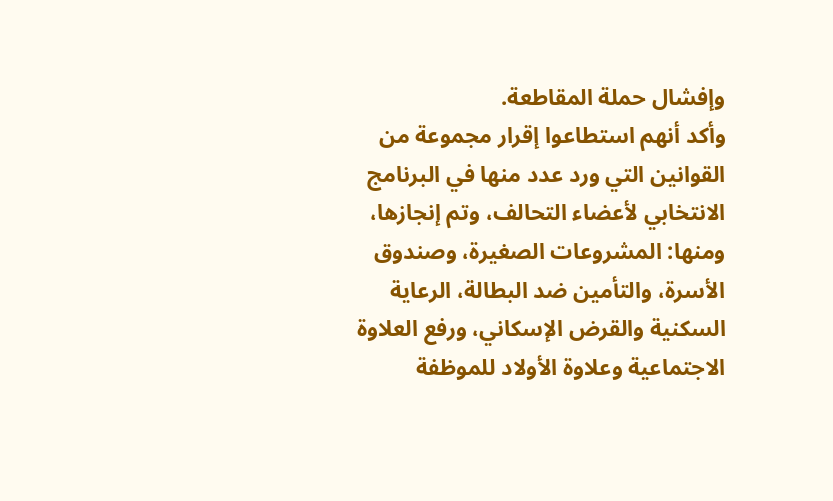وإفشال حملة المقاطعة.
وأكد أنهم استطاعوا إقرار مجموعة من القوانين التي ورد عدد منها في البرنامج الانتخابي لأعضاء التحالف، وتم إنجازها، ومنها: المشروعات الصغيرة، وصندوق الأسرة، والتأمين ضد البطالة، الرعاية السكنية والقرض الإسكاني، ورفع العلاوة الاجتماعية وعلاوة الأولاد للموظفة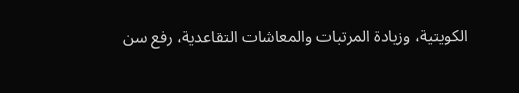الكويتية، وزيادة المرتبات والمعاشات التقاعدية، رفع سن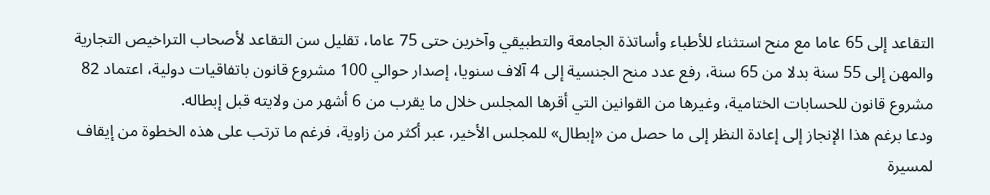التقاعد إلى 65 عاما مع منح استثناء للأطباء وأساتذة الجامعة والتطبيقي وآخرين حتى 75 عاما، تقليل سن التقاعد لأصحاب التراخيص التجارية والمهن إلى 55 سنة بدلا من 65 سنة، رفع عدد منح الجنسية إلى 4 آلاف سنويا، إصدار حوالي 100 مشروع قانون باتفاقيات دولية، اعتماد 82 مشروع قانون للحسابات الختامية، وغيرها من القوانين التي أقرها المجلس خلال ما يقرب من 6 أشهر من ولايته قبل إبطاله.
ودعا برغم هذا الإنجاز إلى إعادة النظر إلى ما حصل من «إبطال» للمجلس الأخير، عبر أكثر من زاوية، فرغم ما ترتب على هذه الخطوة من إيقاف لمسيرة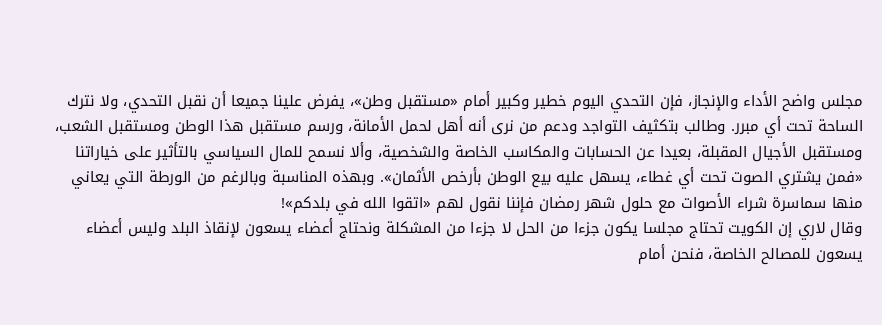مجلس واضح الأداء والإنجاز، فإن التحدي اليوم خطير وكبير أمام «مستقبل وطن»، يفرض علينا جميعا أن نقبل التحدي، ولا نترك الساحة تحت أي مبرر. وطالب بتكثيف التواجد ودعم من نرى أنه أهل لحمل الأمانة، ورسم مستقبل هذا الوطن ومستقبل الشعب، ومستقبل الأجيال المقبلة، بعيدا عن الحسابات والمكاسب الخاصة والشخصية، وألا نسمح للمال السياسي بالتأثير على خياراتنا «فمن يشتري الصوت تحت أي غطاء، يسهل عليه بيع الوطن بأرخص الأثمان». وبهذه المناسبة وبالرغم من الورطة التي يعاني منها سماسرة شراء الأصوات مع حلول شهر رمضان فإننا نقول لهم «اتقوا الله في بلدكم»!
وقال لاري إن الكويت تحتاج مجلسا يكون جزءا من الحل لا جزءا من المشكلة ونحتاج أعضاء يسعون لإنقاذ البلد وليس أعضاء يسعون للمصالح الخاصة، فنحن أمام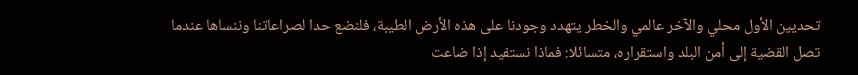تحديين الأول محلي والآخر عالمي والخطر يتهدد وجودنا على هذه الأرض الطيبة، فلنضع حدا لصراعاتنا وننساها عندما تصل القضية إلى أمن البلد واستقراره، متسائلا: فماذا نستفيد إذا ضاعت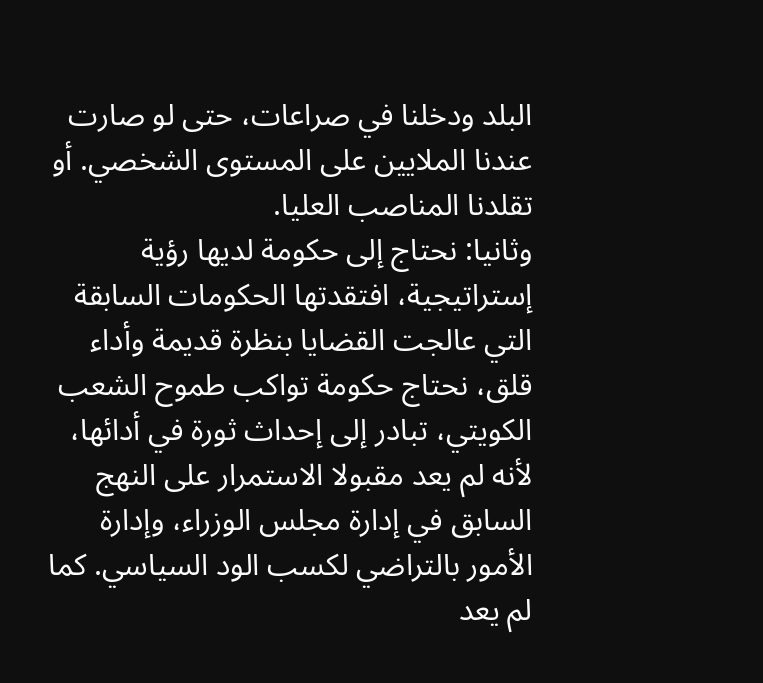البلد ودخلنا في صراعات، حتى لو صارت عندنا الملايين على المستوى الشخصي. أو تقلدنا المناصب العليا.
وثانيا: نحتاج إلى حكومة لديها رؤية إستراتيجية، افتقدتها الحكومات السابقة التي عالجت القضايا بنظرة قديمة وأداء قلق، نحتاج حكومة تواكب طموح الشعب الكويتي، تبادر إلى إحداث ثورة في أدائها، لأنه لم يعد مقبولا الاستمرار على النهج السابق في إدارة مجلس الوزراء، وإدارة الأمور بالتراضي لكسب الود السياسي. كما لم يعد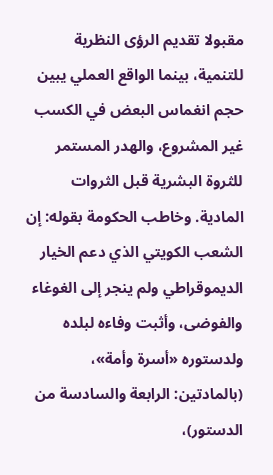مقبولا تقديم الرؤى النظرية للتنمية، بينما الواقع العملي يبين حجم انغماس البعض في الكسب غير المشروع، والهدر المستمر للثروة البشرية قبل الثروات المادية. وخاطب الحكومة بقوله: إن الشعب الكويتي الذي دعم الخيار الديموقراطي ولم ينجر إلى الغوغاء والفوضى، وأثبت وفاءه لبلده ولدستوره «أسرة وأمة»، (بالمادتين: الرابعة والسادسة من الدستور)،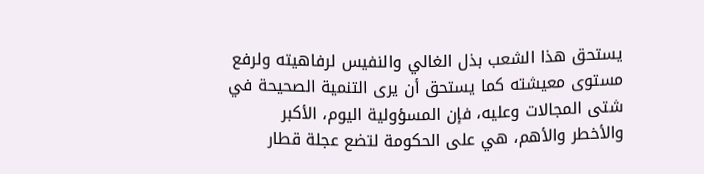يستحق هذا الشعب بذل الغالي والنفيس لرفاهيته ولرفع مستوى معيشته كما يستحق أن يرى التنمية الصحيحة في شتى المجالات وعليه، فإن المسؤولية اليوم، الأكبر والأخطر والأهم، هي على الحكومة لتضع عجلة قطار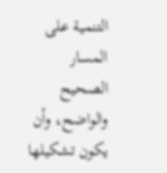التنمية على المسار الصحيح والواضح، وأن يكون تشكيلها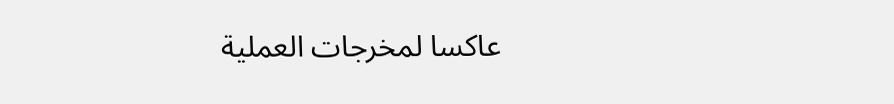عاكسا لمخرجات العملية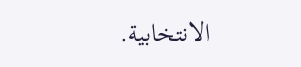الانتخابية.